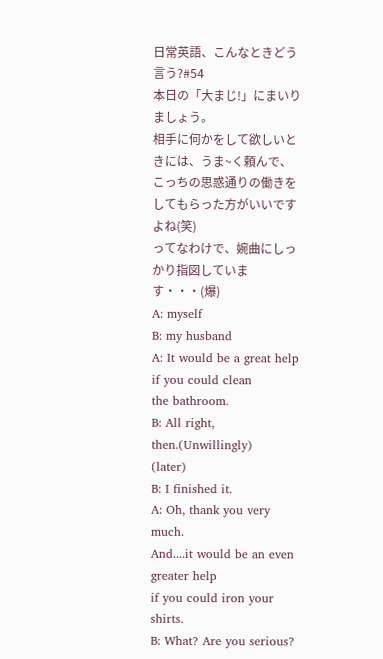日常英語、こんなときどう言う?#54
本日の「大まじ!」にまいりましょう。
相手に何かをして欲しいときには、うま~く頼んで、
こっちの思惑通りの働きをしてもらった方がいいですよね(笑)
ってなわけで、婉曲にしっかり指図しています・・・(爆)
A: myself
B: my husband
A: It would be a great help if you could clean
the bathroom.
B: All right, then.(Unwillingly)
(later)
B: I finished it.
A: Oh, thank you very much.
And....it would be an even greater help
if you could iron your shirts.
B: What? Are you serious?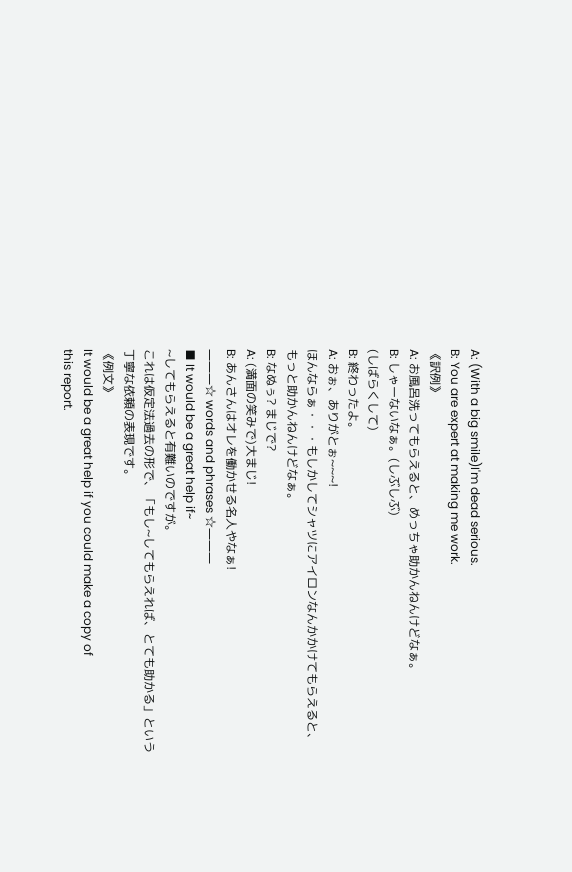A: (With a big smile)I'm dead serious.
B: You are expert at making me work.
《訳例》
A: お風呂洗ってもらえると、めっちゃ助かんねんけどなぁ。
B: しゃーないなぁ。(しぶしぶ)
(しばらくして)
B: 終わったよ。
A: おぉ、ありがとぉ~~~!
ほんならぁ・・・もしかしてシャツにアイロンなんかかけてもらえると、
もっと助かんねんけどなぁ。
B: なぬぅ? まじで?
A: (満面の笑みで)大まじ!
B: あんさんはオレを働かせる名人やなぁ!
―――☆ words and phrases ☆―――
■ It would be a great help if~
~してもらえると有難いのですが。
これは仮定法過去の形で、「もし~してもらえれば、とても助かる」という
丁寧な依頼の表現です。
《例文》
It would be a great help if you could make a copy of
this report.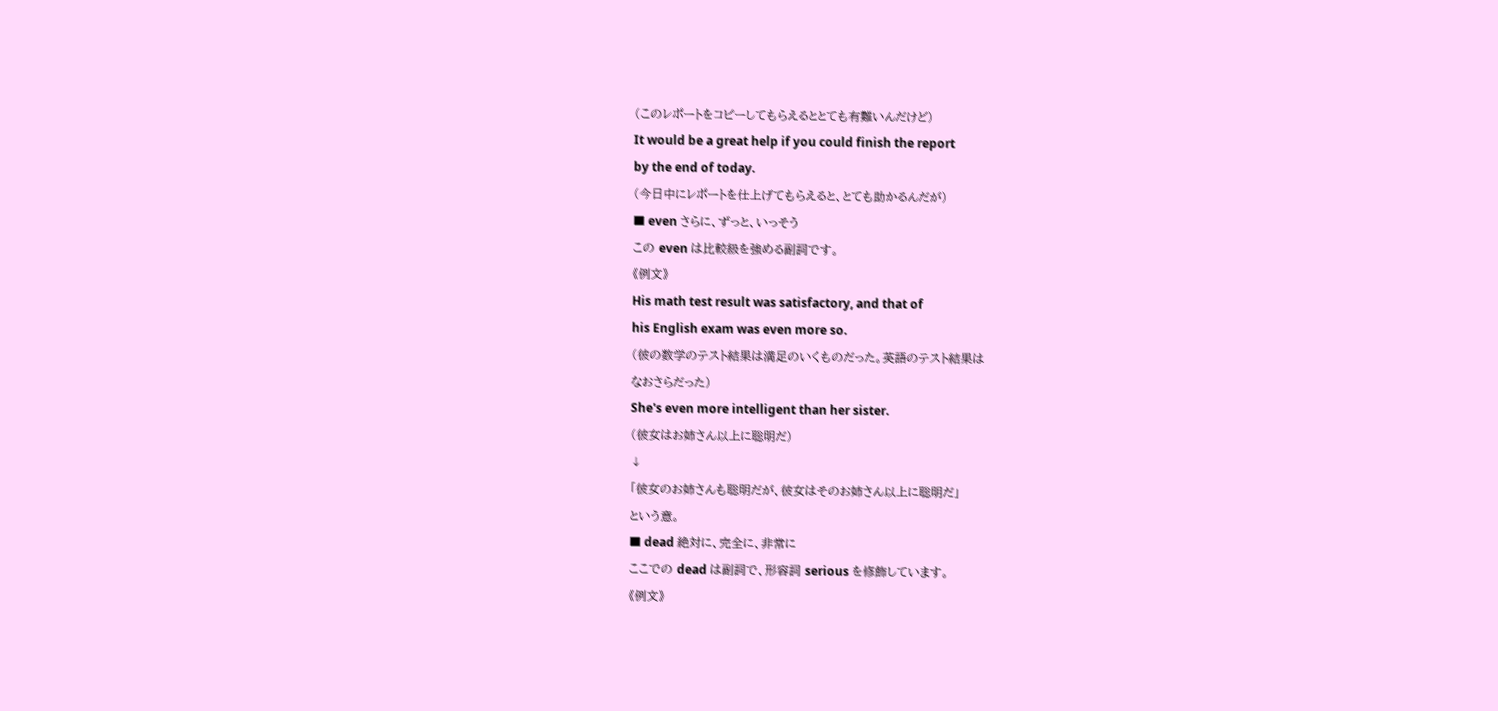(このレポートをコピーしてもらえるととても有難いんだけど)
It would be a great help if you could finish the report
by the end of today.
(今日中にレポートを仕上げてもらえると、とても助かるんだが)
■ even さらに、ずっと、いっそう
この even は比較級を強める副詞です。
《例文》
His math test result was satisfactory, and that of
his English exam was even more so.
(彼の数学のテスト結果は満足のいくものだった。英語のテスト結果は
なおさらだった)
She's even more intelligent than her sister.
(彼女はお姉さん以上に聡明だ)
↓
「彼女のお姉さんも聡明だが、彼女はそのお姉さん以上に聡明だ」
という意。
■ dead 絶対に、完全に、非常に
ここでの dead は副詞で、形容詞 serious を修飾しています。
《例文》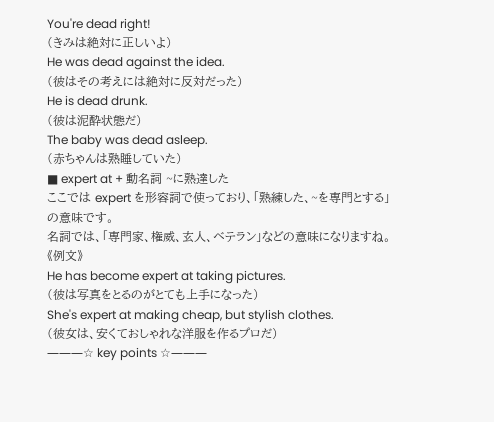You're dead right!
(きみは絶対に正しいよ)
He was dead against the idea.
(彼はその考えには絶対に反対だった)
He is dead drunk.
(彼は泥酔状態だ)
The baby was dead asleep.
(赤ちゃんは熟睡していた)
■ expert at + 動名詞 ~に熟達した
ここでは expert を形容詞で使っており、「熟練した、~を専門とする」
の意味です。
名詞では、「専門家、権威、玄人、ベテラン」などの意味になりますね。
《例文》
He has become expert at taking pictures.
(彼は写真をとるのがとても上手になった)
She's expert at making cheap, but stylish clothes.
(彼女は、安くておしゃれな洋服を作るプロだ)
―――☆ key points ☆―――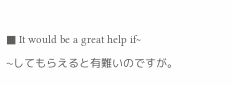■ It would be a great help if~
~してもらえると有難いのですが。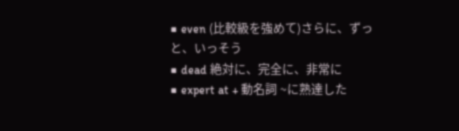■ even (比較級を強めて)さらに、ずっと、いっそう
■ dead 絶対に、完全に、非常に
■ expert at + 動名詞 ~に熟達した